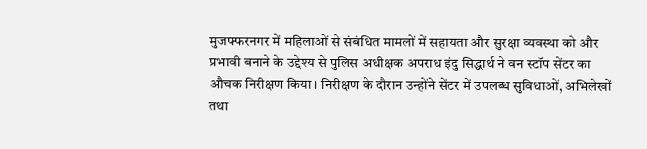मुजफ्फरनगर में महिलाओं से संबंधित मामलों में सहायता और सुरक्षा व्यवस्था को और प्रभावी बनाने के उद्देश्य से पुलिस अधीक्षक अपराध इंदु सिद्धार्थ ने वन स्टॉप सेंटर का औचक निरीक्षण किया। निरीक्षण के दौरान उन्होंने सेंटर में उपलब्ध सुविधाओं, अभिलेखों तथा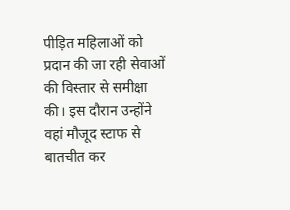पीड़ित महिलाओं को प्रदान की जा रही सेवाओं की विस्तार से समीक्षा की। इस दौरान उन्होंने वहां मौजूद स्टाफ से बातचीत कर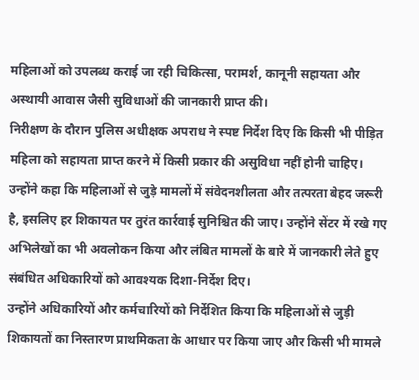महिलाओं को उपलब्ध कराई जा रही चिकित्सा, परामर्श, कानूनी सहायता और अस्थायी आवास जैसी सुविधाओं की जानकारी प्राप्त की।
निरीक्षण के दौरान पुलिस अधीक्षक अपराध ने स्पष्ट निर्देश दिए कि किसी भी पीड़ित महिला को सहायता प्राप्त करने में किसी प्रकार की असुविधा नहीं होनी चाहिए। उन्होंने कहा कि महिलाओं से जुड़े मामलों में संवेदनशीलता और तत्परता बेहद जरूरी है, इसलिए हर शिकायत पर तुरंत कार्रवाई सुनिश्चित की जाए। उन्होंने सेंटर में रखे गए अभिलेखों का भी अवलोकन किया और लंबित मामलों के बारे में जानकारी लेते हुए संबंधित अधिकारियों को आवश्यक दिशा-निर्देश दिए।
उन्होंने अधिकारियों और कर्मचारियों को निर्देशित किया कि महिलाओं से जुड़ी शिकायतों का निस्तारण प्राथमिकता के आधार पर किया जाए और किसी भी मामले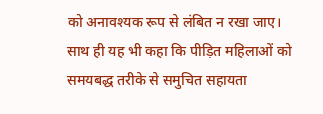को अनावश्यक रूप से लंबित न रखा जाए। साथ ही यह भी कहा कि पीड़ित महिलाओं को समयबद्ध तरीके से समुचित सहायता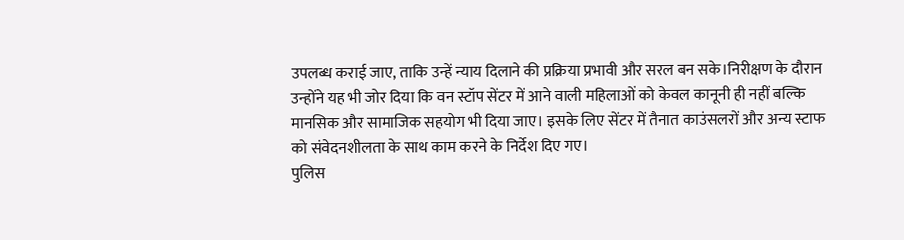उपलब्ध कराई जाए, ताकि उन्हें न्याय दिलाने की प्रक्रिया प्रभावी और सरल बन सके।निरीक्षण के दौरान उन्होंने यह भी जोर दिया कि वन स्टॉप सेंटर में आने वाली महिलाओं को केवल कानूनी ही नहीं बल्कि मानसिक और सामाजिक सहयोग भी दिया जाए। इसके लिए सेंटर में तैनात काउंसलरों और अन्य स्टाफ को संवेदनशीलता के साथ काम करने के निर्देश दिए गए।
पुलिस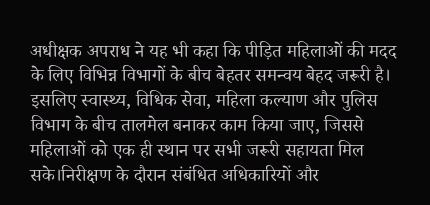अधीक्षक अपराध ने यह भी कहा कि पीड़ित महिलाओं की मदद के लिए विभिन्न विभागों के बीच बेहतर समन्वय बेहद जरूरी है। इसलिए स्वास्थ्य, विधिक सेवा, महिला कल्याण और पुलिस विभाग के बीच तालमेल बनाकर काम किया जाए, जिससे महिलाओं को एक ही स्थान पर सभी जरूरी सहायता मिल सके।निरीक्षण के दौरान संबंधित अधिकारियों और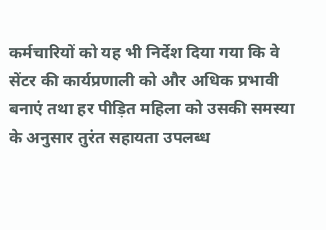कर्मचारियों को यह भी निर्देश दिया गया कि वे सेंटर की कार्यप्रणाली को और अधिक प्रभावी बनाएं तथा हर पीड़ित महिला को उसकी समस्या के अनुसार तुरंत सहायता उपलब्ध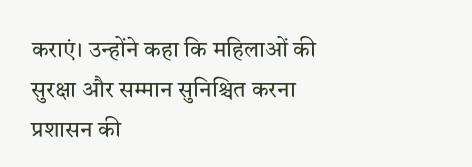कराएं। उन्होंने कहा कि महिलाओं की सुरक्षा और सम्मान सुनिश्चित करना प्रशासन की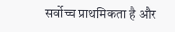सर्वोच्च प्राथमिकता है और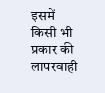इसमें किसी भी प्रकार की लापरवाही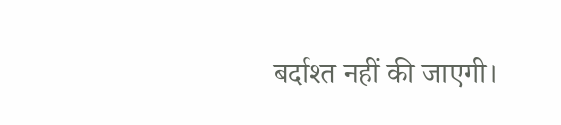बर्दाश्त नहीं की जाएगी।